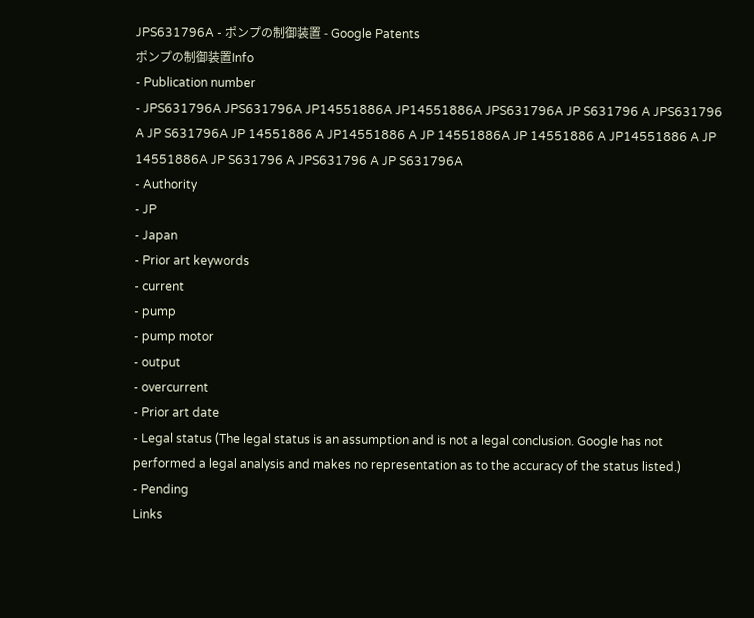JPS631796A - ポンプの制御装置 - Google Patents
ポンプの制御装置Info
- Publication number
- JPS631796A JPS631796A JP14551886A JP14551886A JPS631796A JP S631796 A JPS631796 A JP S631796A JP 14551886 A JP14551886 A JP 14551886A JP 14551886 A JP14551886 A JP 14551886A JP S631796 A JPS631796 A JP S631796A
- Authority
- JP
- Japan
- Prior art keywords
- current
- pump
- pump motor
- output
- overcurrent
- Prior art date
- Legal status (The legal status is an assumption and is not a legal conclusion. Google has not performed a legal analysis and makes no representation as to the accuracy of the status listed.)
- Pending
Links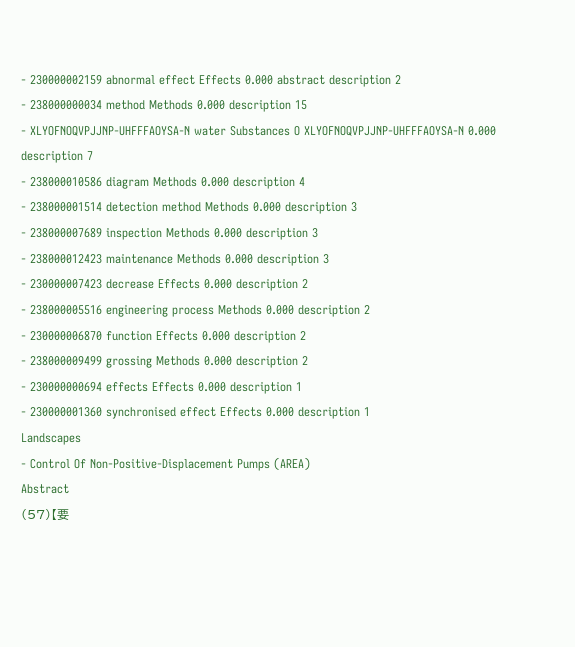- 230000002159 abnormal effect Effects 0.000 abstract description 2
- 238000000034 method Methods 0.000 description 15
- XLYOFNOQVPJJNP-UHFFFAOYSA-N water Substances O XLYOFNOQVPJJNP-UHFFFAOYSA-N 0.000 description 7
- 238000010586 diagram Methods 0.000 description 4
- 238000001514 detection method Methods 0.000 description 3
- 238000007689 inspection Methods 0.000 description 3
- 238000012423 maintenance Methods 0.000 description 3
- 230000007423 decrease Effects 0.000 description 2
- 238000005516 engineering process Methods 0.000 description 2
- 230000006870 function Effects 0.000 description 2
- 238000009499 grossing Methods 0.000 description 2
- 230000000694 effects Effects 0.000 description 1
- 230000001360 synchronised effect Effects 0.000 description 1
Landscapes
- Control Of Non-Positive-Displacement Pumps (AREA)
Abstract
(57)【要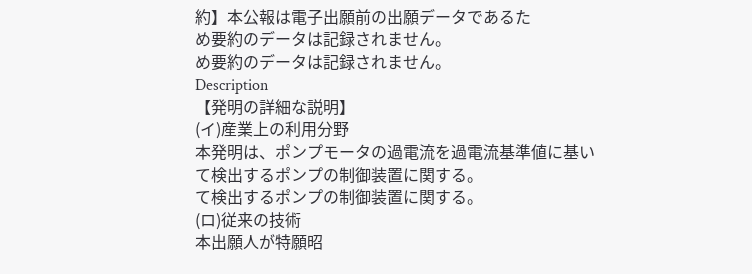約】本公報は電子出願前の出願データであるた
め要約のデータは記録されません。
め要約のデータは記録されません。
Description
【発明の詳細な説明】
(イ)産業上の利用分野
本発明は、ポンプモータの過電流を過電流基準値に基い
て検出するポンプの制御装置に関する。
て検出するポンプの制御装置に関する。
(ロ)従来の技術
本出願人が特願昭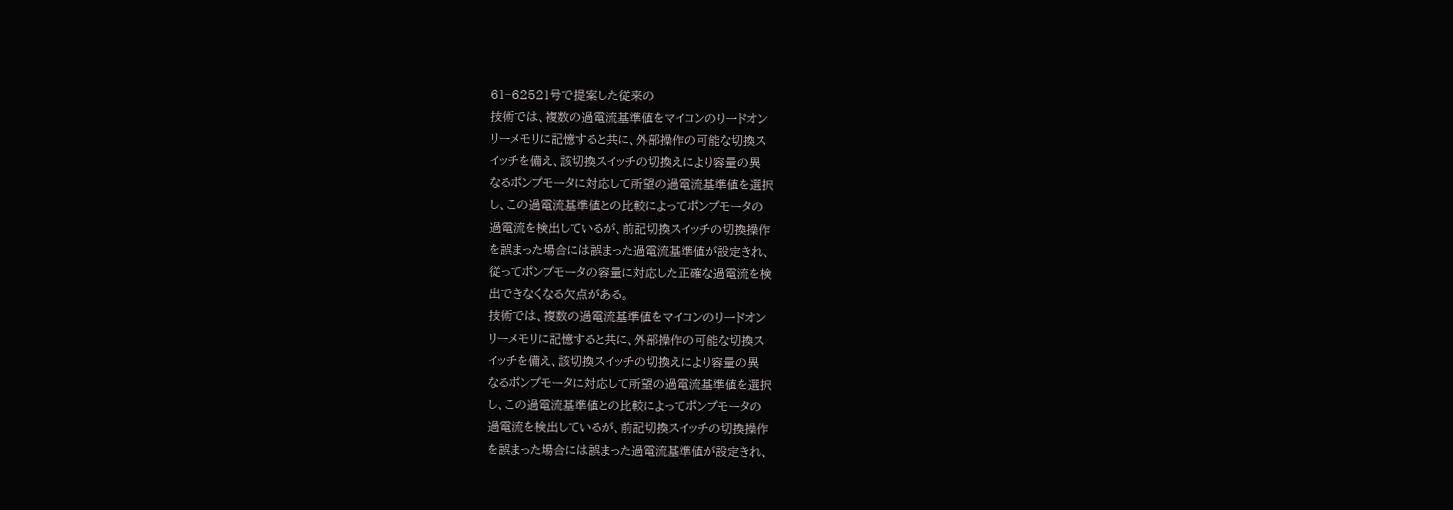61−62521号で提案した従来の
技術では、複数の過電流基準値をマイコンのり一ドオン
リーメモリに記憶すると共に、外部操作の可能な切換ス
イッチを備え、該切換スイッチの切換えにより容量の異
なるポンプモータに対応して所望の過電流基準値を選択
し、この過電流基準値との比較によってポンプモータの
過電流を検出しているが、前記切換スイッチの切換操作
を誤まった場合には誤まった過電流基準値が設定きれ、
従ってポンプモータの容量に対応した正確な過電流を検
出できなくなる欠点がある。
技術では、複数の過電流基準値をマイコンのり一ドオン
リーメモリに記憶すると共に、外部操作の可能な切換ス
イッチを備え、該切換スイッチの切換えにより容量の異
なるポンプモータに対応して所望の過電流基準値を選択
し、この過電流基準値との比較によってポンプモータの
過電流を検出しているが、前記切換スイッチの切換操作
を誤まった場合には誤まった過電流基準値が設定きれ、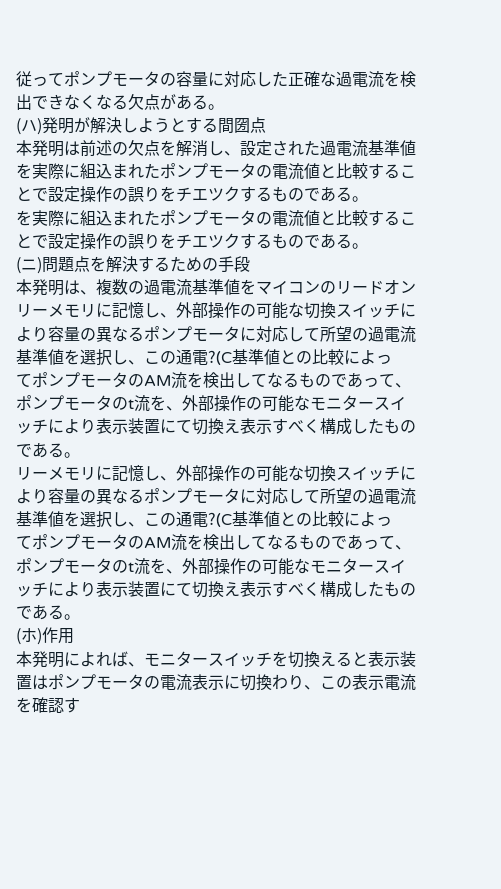従ってポンプモータの容量に対応した正確な過電流を検
出できなくなる欠点がある。
(ハ)発明が解決しようとする間圀点
本発明は前述の欠点を解消し、設定された過電流基準値
を実際に組込まれたポンプモータの電流値と比較するこ
とで設定操作の誤りをチエツクするものである。
を実際に組込まれたポンプモータの電流値と比較するこ
とで設定操作の誤りをチエツクするものである。
(ニ)問題点を解決するための手段
本発明は、複数の過電流基準値をマイコンのリードオン
リーメモリに記憶し、外部操作の可能な切換スイッチに
より容量の異なるポンプモータに対応して所望の過電流
基準値を選択し、この通電?(C基準値との比較によっ
てポンプモータのAM流を検出してなるものであって、 ポンプモータのt流を、外部操作の可能なモニタースイ
ッチにより表示装置にて切換え表示すべく構成したもの
である。
リーメモリに記憶し、外部操作の可能な切換スイッチに
より容量の異なるポンプモータに対応して所望の過電流
基準値を選択し、この通電?(C基準値との比較によっ
てポンプモータのAM流を検出してなるものであって、 ポンプモータのt流を、外部操作の可能なモニタースイ
ッチにより表示装置にて切換え表示すべく構成したもの
である。
(ホ)作用
本発明によれば、モニタースイッチを切換えると表示装
置はポンプモータの電流表示に切換わり、この表示電流
を確認す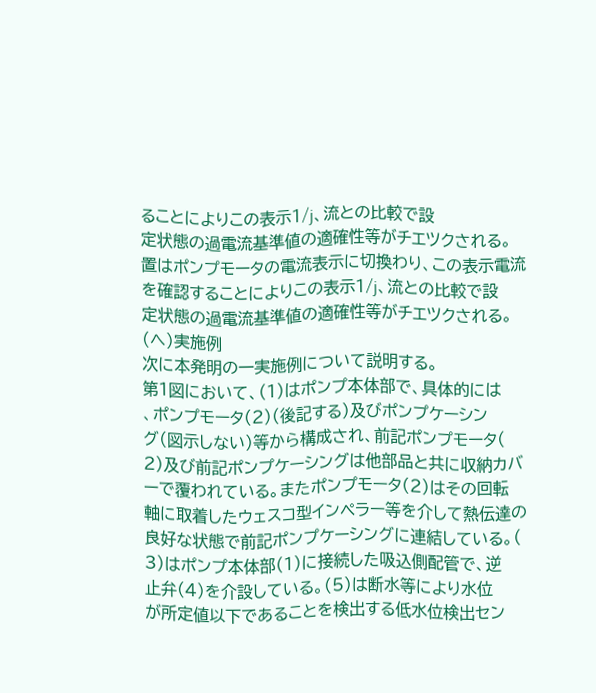ることによりこの表示1/j、流との比較で設
定状態の過電流基準値の適確性等がチエツクされる。
置はポンプモータの電流表示に切換わり、この表示電流
を確認することによりこの表示1/j、流との比較で設
定状態の過電流基準値の適確性等がチエツクされる。
(へ)実施例
次に本発明の一実施例について説明する。
第1図において、(1)はポンプ本体部で、具体的には
、ポンプモータ(2)(後記する)及びポンプケーシン
グ(図示しない)等から構成され、前記ポンプモータ(
2)及び前記ポンプケーシングは他部品と共に収納カバ
ーで覆われている。またポンプモータ(2)はその回転
軸に取着したウェスコ型インペラー等を介して熱伝達の
良好な状態で前記ポンプケーシングに連結している。(
3)はポンプ本体部(1)に接続した吸込側配管で、逆
止弁(4)を介設している。(5)は断水等により水位
が所定値以下であることを検出する低水位検出セン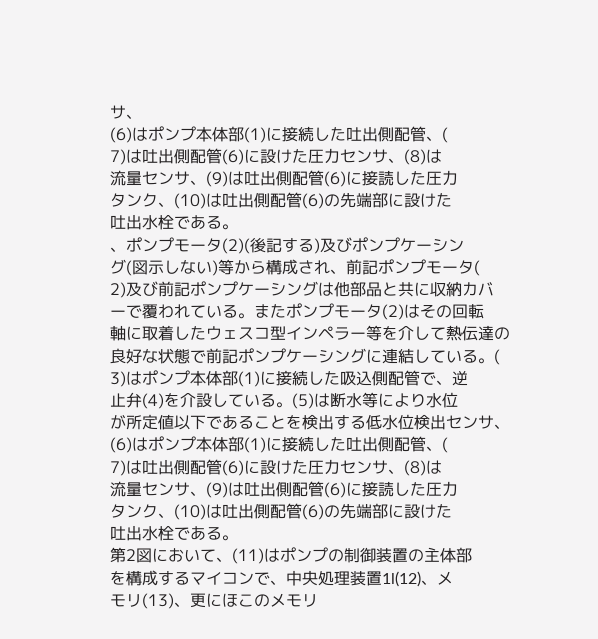サ、
(6)はポンプ本体部(1)に接続した吐出側配管、(
7)は吐出側配管(6)に設けた圧力センサ、(8)は
流量センサ、(9)は吐出側配管(6)に接読した圧力
タンク、(10)は吐出側配管(6)の先端部に設けた
吐出水栓である。
、ポンプモータ(2)(後記する)及びポンプケーシン
グ(図示しない)等から構成され、前記ポンプモータ(
2)及び前記ポンプケーシングは他部品と共に収納カバ
ーで覆われている。またポンプモータ(2)はその回転
軸に取着したウェスコ型インペラー等を介して熱伝達の
良好な状態で前記ポンプケーシングに連結している。(
3)はポンプ本体部(1)に接続した吸込側配管で、逆
止弁(4)を介設している。(5)は断水等により水位
が所定値以下であることを検出する低水位検出センサ、
(6)はポンプ本体部(1)に接続した吐出側配管、(
7)は吐出側配管(6)に設けた圧力センサ、(8)は
流量センサ、(9)は吐出側配管(6)に接読した圧力
タンク、(10)は吐出側配管(6)の先端部に設けた
吐出水栓である。
第2図において、(11)はポンプの制御装置の主体部
を構成するマイコンで、中央処理装置1l(12)、メ
モリ(13)、更にほこのメモリ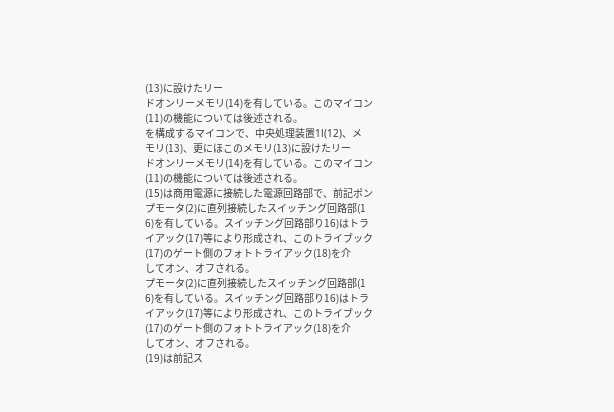(13)に設けたリー
ドオンリーメモリ(14)を有している。このマイコン
(11)の機能については後述される。
を構成するマイコンで、中央処理装置1l(12)、メ
モリ(13)、更にほこのメモリ(13)に設けたリー
ドオンリーメモリ(14)を有している。このマイコン
(11)の機能については後述される。
(15)は商用電源に接続した電源回路部で、前記ポン
プモータ(2)に直列接続したスイッチング回路部(1
6)を有している。スイッチング回路部り16)はトラ
イアック(17)等により形成され、このトライブック
(17)のゲート側のフォトトライアック(18)を介
してオン、オフされる。
プモータ(2)に直列接続したスイッチング回路部(1
6)を有している。スイッチング回路部り16)はトラ
イアック(17)等により形成され、このトライブック
(17)のゲート側のフォトトライアック(18)を介
してオン、オフされる。
(19)は前記ス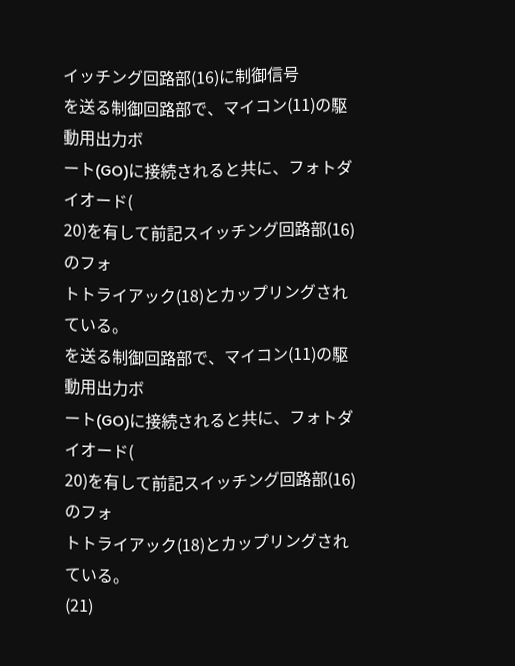イッチング回路部(16)に制御信号
を送る制御回路部で、マイコン(11)の駆動用出力ボ
ート(GO)に接続されると共に、フォトダイオード(
20)を有して前記スイッチング回路部(16)のフォ
トトライアック(18)とカップリングされている。
を送る制御回路部で、マイコン(11)の駆動用出力ボ
ート(GO)に接続されると共に、フォトダイオード(
20)を有して前記スイッチング回路部(16)のフォ
トトライアック(18)とカップリングされている。
(21)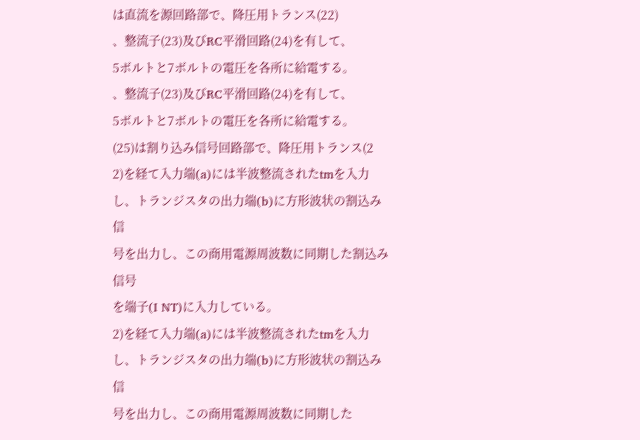は直流を源回路部で、降圧用トランス(22)
、整流子(23)及びRC平滑回路(24)を有して、
5ボルトと7ボルトの電圧を各所に給電する。
、整流子(23)及びRC平滑回路(24)を有して、
5ボルトと7ボルトの電圧を各所に給電する。
(25)は割り込み信号回路部で、降圧用トランス(2
2)を経て入力端(a)には半波整流されたtmを入力
し、トランジスタの出力端(b)に方形波状の割込み信
号を出力し、この商用電源周波数に同期した割込み信号
を端子(I NT)に入力している。
2)を経て入力端(a)には半波整流されたtmを入力
し、トランジスタの出力端(b)に方形波状の割込み信
号を出力し、この商用電源周波数に同期した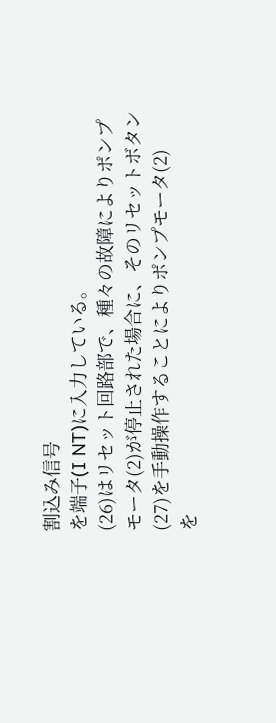割込み信号
を端子(I NT)に入力している。
(26)はリセット回路部で、種々の故障によりポンプ
モータ(2)が停止された場合に、そのリセットボタン
(27)を手動操作することによりポンプモータ(2)
を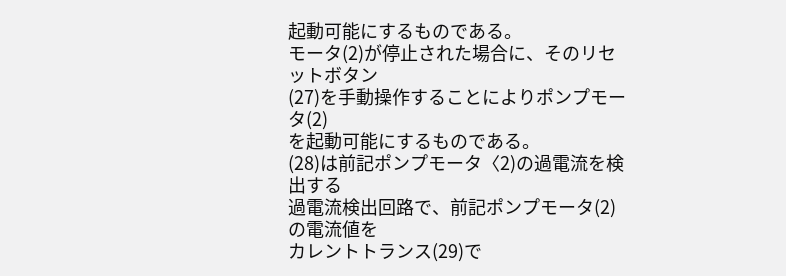起動可能にするものである。
モータ(2)が停止された場合に、そのリセットボタン
(27)を手動操作することによりポンプモータ(2)
を起動可能にするものである。
(28)は前記ポンプモータ〈2)の過電流を検出する
過電流検出回路で、前記ポンプモータ(2)の電流値を
カレントトランス(29)で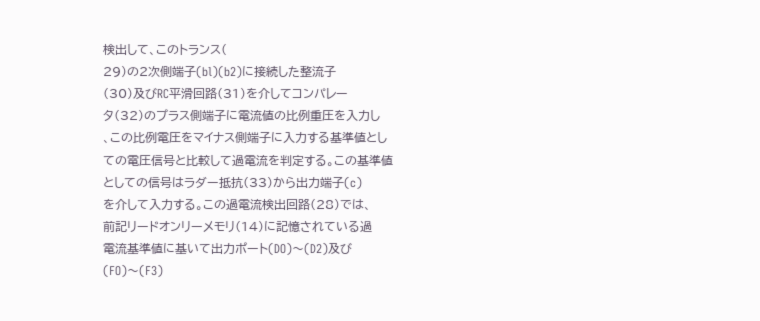検出して、このトランス(
29)の2次側端子(bl)(b2)に接続した整流子
(30)及びRC平滑回路(31)を介してコンパレー
タ(32)のプラス側端子に電流値の比例重圧を入力し
、この比例電圧をマイナス側端子に入力する基準値とし
ての電圧信号と比較して過電流を判定する。この基準値
としての信号はラダー抵抗(33)から出力端子(c)
を介して入力する。この過電流検出回路(28)では、
前記リードオンリーメモリ(14)に記憶されている過
電流基準値に基いて出力ポート(DO)〜(D2)及び
(FO)〜(F3)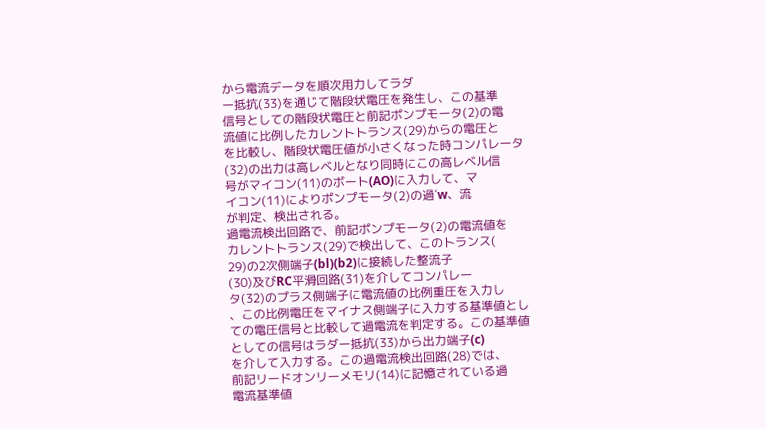から電流データを順次用力してラダ
ー抵抗(33)を通じて階段状電圧を発生し、この基準
信号としての階段状電圧と前記ポンプモータ(2)の電
流値に比例したカレントトランス(29)からの電圧と
を比較し、階段状電圧値が小さくなった時コンパレータ
(32)の出力は高レベルとなり同時にこの高レベル信
号がマイコン(11)のボート(AO)に入力して、マ
イコン(11)によりポンプモータ(2)の過′w、流
が判定、検出される。
過電流検出回路で、前記ポンプモータ(2)の電流値を
カレントトランス(29)で検出して、このトランス(
29)の2次側端子(bl)(b2)に接続した整流子
(30)及びRC平滑回路(31)を介してコンパレー
タ(32)のプラス側端子に電流値の比例重圧を入力し
、この比例電圧をマイナス側端子に入力する基準値とし
ての電圧信号と比較して過電流を判定する。この基準値
としての信号はラダー抵抗(33)から出力端子(c)
を介して入力する。この過電流検出回路(28)では、
前記リードオンリーメモリ(14)に記憶されている過
電流基準値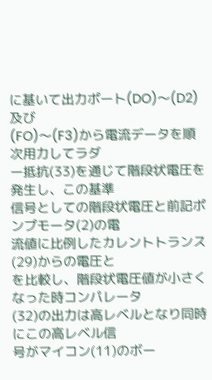に基いて出力ポート(DO)〜(D2)及び
(FO)〜(F3)から電流データを順次用力してラダ
ー抵抗(33)を通じて階段状電圧を発生し、この基準
信号としての階段状電圧と前記ポンプモータ(2)の電
流値に比例したカレントトランス(29)からの電圧と
を比較し、階段状電圧値が小さくなった時コンパレータ
(32)の出力は高レベルとなり同時にこの高レベル信
号がマイコン(11)のボー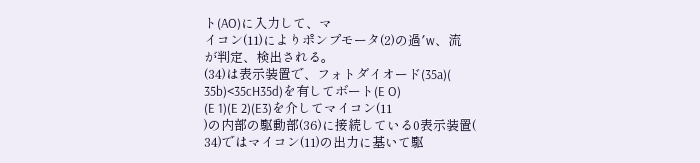ト(AO)に入力して、マ
イコン(11)によりポンプモータ(2)の過′w、流
が判定、検出される。
(34)は表示装置で、フォトダイオード(35a)(
35b)<35cH35d)を有してボート(E O)
(E 1)(E 2)(E3)を介してマイコン(11
)の内部の駆動部(36)に接続している0表示装置(
34)ではマイコン(11)の出力に基いて駆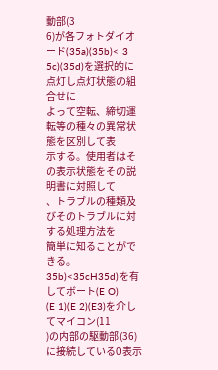動部(3
6)が各フォトダイオード(35a)(35b)< 3
5c)(35d)を選択的に点灯し点灯状態の組合せに
よって空転、締切運転等の種々の異常状態を区別して表
示する。使用者はその表示状態をその説明書に対照して
、トラブルの種類及びそのトラブルに対する処理方法を
簡単に知ることができる。
35b)<35cH35d)を有してボート(E O)
(E 1)(E 2)(E3)を介してマイコン(11
)の内部の駆動部(36)に接続している0表示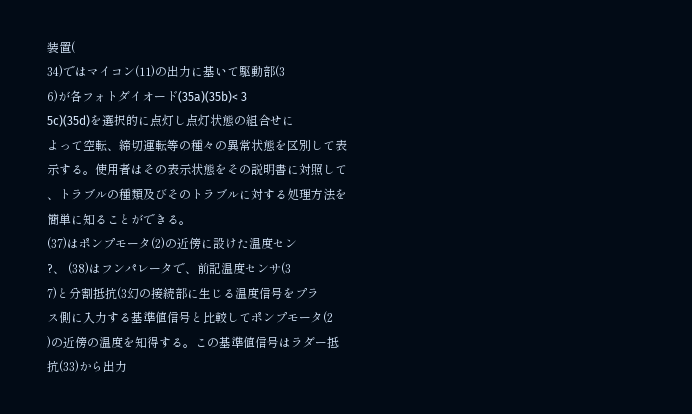装置(
34)ではマイコン(11)の出力に基いて駆動部(3
6)が各フォトダイオード(35a)(35b)< 3
5c)(35d)を選択的に点灯し点灯状態の組合せに
よって空転、締切運転等の種々の異常状態を区別して表
示する。使用者はその表示状態をその説明書に対照して
、トラブルの種類及びそのトラブルに対する処理方法を
簡単に知ることができる。
(37)はポンプモータ(2)の近傍に設けた温度セン
?、 (38)はフンパレータで、前記温度センサ(3
7)と分割抵抗(3幻の接続部に生じる温度信号をプラ
ス側に入力する基準値信号と比較してポンプモータ(2
)の近傍の温度を知得する。この基準値信号はラダー抵
抗(33)から出力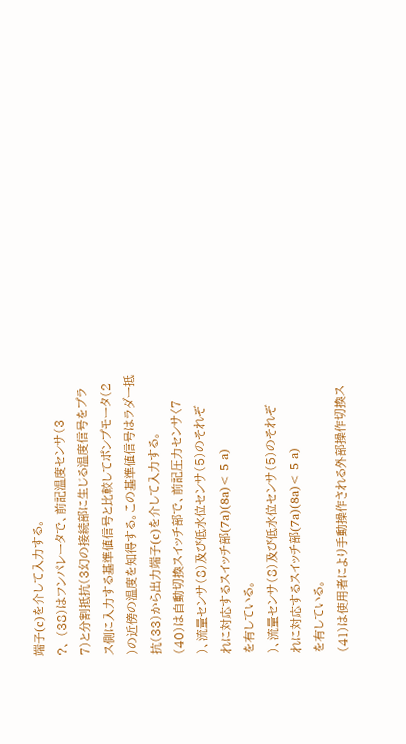端子(c)を介して入力する。
?、 (38)はフンパレータで、前記温度センサ(3
7)と分割抵抗(3幻の接続部に生じる温度信号をプラ
ス側に入力する基準値信号と比較してポンプモータ(2
)の近傍の温度を知得する。この基準値信号はラダー抵
抗(33)から出力端子(c)を介して入力する。
(40)は自動切換スイッチ部で、前記圧力センサ〈7
)、流量センサ(8)及び低水位センサ(5)のそれぞ
れに対応するスイッチ部(7a)(8a)< 5 a)
を有している。
)、流量センサ(8)及び低水位センサ(5)のそれぞ
れに対応するスイッチ部(7a)(8a)< 5 a)
を有している。
(41)は使用者により手動操作される外部操作切換ス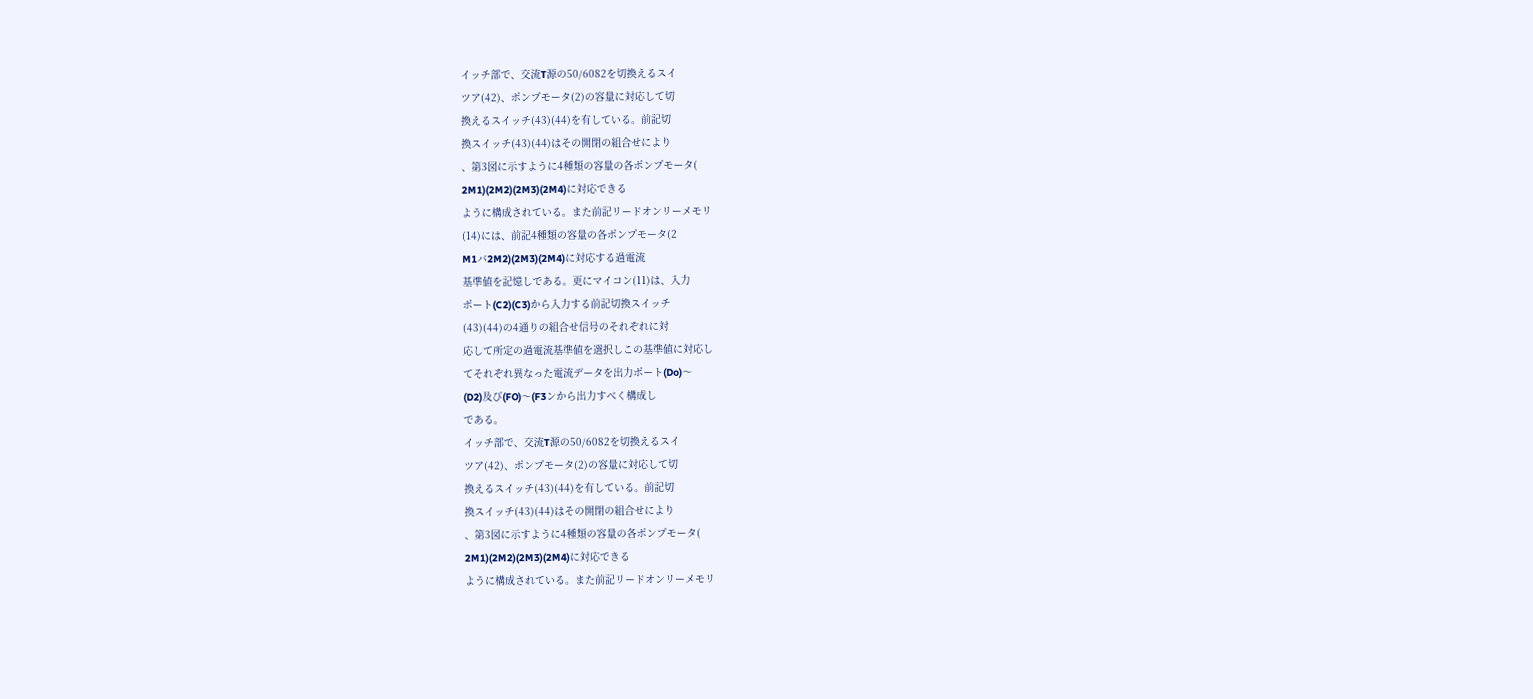イッチ部で、交流T源の50/6082を切換えるスイ
ツア(42)、ポンプモータ(2)の容量に対応して切
換えるスイッチ(43)(44)を有している。前記切
換スイッチ(43)(44)はその開閉の組合せにより
、第3図に示すように4種類の容量の各ポンプモータ(
2M1)(2M2)(2M3)(2M4)に対応できる
ように構成されている。また前記リードオンリーメモリ
(14)には、前記4種類の容量の各ポンプモータ(2
M1バ2M2)(2M3)(2M4)に対応する過電流
基準値を記憶しである。更にマイコン(11)は、入力
ポート(C2)(C3)から入力する前記切換スイッチ
(43)(44)の4通りの組合せ信号のそれぞれに対
応して所定の過電流基準値を選択しこの基準値に対応し
てそれぞれ異なった電流データを出力ポート(Do)〜
(D2)及び(FO)〜(F3ンから出力すべく構成し
である。
イッチ部で、交流T源の50/6082を切換えるスイ
ツア(42)、ポンプモータ(2)の容量に対応して切
換えるスイッチ(43)(44)を有している。前記切
換スイッチ(43)(44)はその開閉の組合せにより
、第3図に示すように4種類の容量の各ポンプモータ(
2M1)(2M2)(2M3)(2M4)に対応できる
ように構成されている。また前記リードオンリーメモリ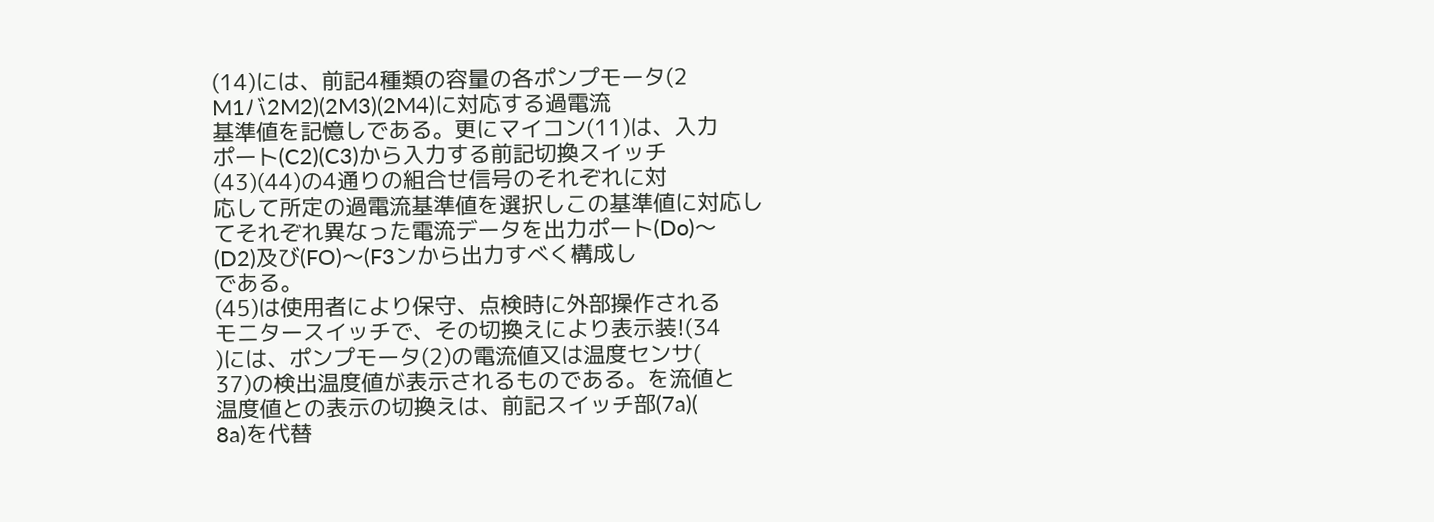(14)には、前記4種類の容量の各ポンプモータ(2
M1バ2M2)(2M3)(2M4)に対応する過電流
基準値を記憶しである。更にマイコン(11)は、入力
ポート(C2)(C3)から入力する前記切換スイッチ
(43)(44)の4通りの組合せ信号のそれぞれに対
応して所定の過電流基準値を選択しこの基準値に対応し
てそれぞれ異なった電流データを出力ポート(Do)〜
(D2)及び(FO)〜(F3ンから出力すべく構成し
である。
(45)は使用者により保守、点検時に外部操作される
モニタースイッチで、その切換えにより表示装!(34
)には、ポンプモータ(2)の電流値又は温度センサ(
37)の検出温度値が表示されるものである。を流値と
温度値との表示の切換えは、前記スイッチ部(7a)(
8a)を代替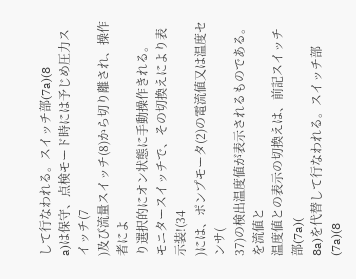して行なわれる。スイッチ部(7a)(8
a)は保守、点検モード時には予じめ圧力スイッチ(7
)及び流量スイッチ(8)から切り離され、操作者によ
り選択的にオン状態に手動操作きれる。
モニタースイッチで、その切換えにより表示装!(34
)には、ポンプモータ(2)の電流値又は温度センサ(
37)の検出温度値が表示されるものである。を流値と
温度値との表示の切換えは、前記スイッチ部(7a)(
8a)を代替して行なわれる。スイッチ部(7a)(8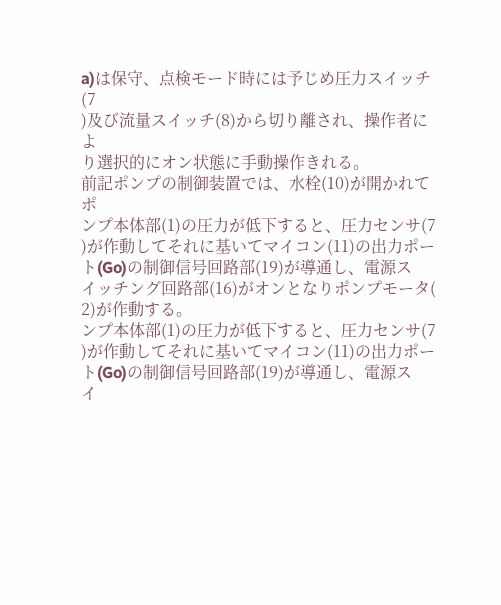a)は保守、点検モード時には予じめ圧力スイッチ(7
)及び流量スイッチ(8)から切り離され、操作者によ
り選択的にオン状態に手動操作きれる。
前記ポンプの制御装置では、水栓(10)が開かれてポ
ンプ本体部(1)の圧力が低下すると、圧力センサ(7
)が作動してそれに基いてマイコン(11)の出力ポー
ト(Go)の制御信号回路部(19)が導通し、電源ス
イッチング回路部(16)がオンとなりポンプモータ(
2)が作動する。
ンプ本体部(1)の圧力が低下すると、圧力センサ(7
)が作動してそれに基いてマイコン(11)の出力ポー
ト(Go)の制御信号回路部(19)が導通し、電源ス
イ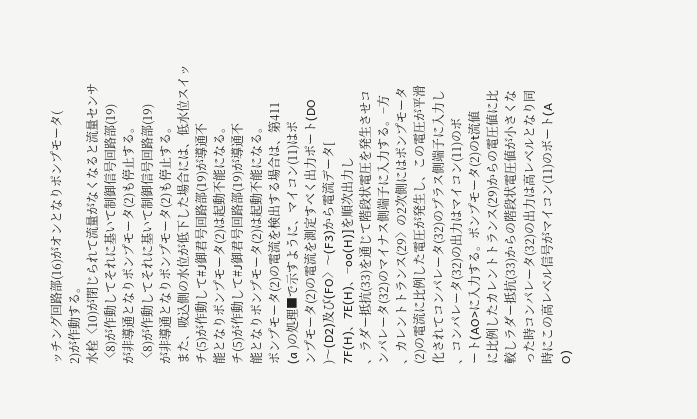ッチング回路部(16)がオンとなりポンプモータ(
2)が作動する。
水栓〈10)が閉じられて流量がなくなると流量センサ
〈8)が作動してそれに基いて制御信号回路部(19)
が非導通となりポンプモータ(2)も停止する。
〈8)が作動してそれに基いて制御信号回路部(19)
が非導通となりポンプモータ(2)も停止する。
また、吸込側の水位が低下した場合には、低水位スイッ
チ(5)が作動して#J御君号回路部(19)が導通不
能となりポンプモータ(2)は起動不能になる。
チ(5)が作動して#J御君号回路部(19)が導通不
能となりポンプモータ(2)は起動不能になる。
ポンプモータ(2)の電流を検出する場合は、第411
(a )の処理■で示すように、マイコン(11)はポ
ンプモータ(2)の電流を測定すべく出力ポート(DO
)〜(D2)及び(FO〉〜(F3)から電流データ[
7F(H)、7E(H)、−oo(H)]を順次出力し
、ラダー抵抗(33)を通じて階段状電圧を発生させコ
ンパレータ(32)のマイナス側端子に入力する。−方
、カレントトランス(29〉の2次側にはポンプモータ
(2)の電流に比例した電圧が発生し、この電圧が平滑
化されてコンパレータ(32)のプラス側端子に入力し
、コンパレータ(32)の出力はマイコン(11)のボ
ート(AO>に入力する。ポンプモータ(2)のt流値
に比例したカレントトランス(29)からの電圧値に比
較しラダー抵抗(33)からの階段状電圧値が小さくな
った時コンパレータ(32)の出力は高レベルとなり同
時にこの高レベル信号がマイコン(11)のボート(A
O)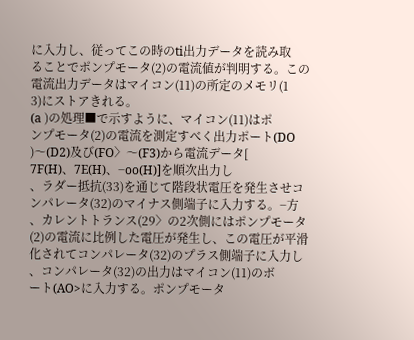に入力し、従ってこの時のti出力データを読み取
ることでポンプモータ(2)の電流値が判明する。この
電流出力データはマイコン(11)の所定のメモリ(1
3)にストアきれる。
(a )の処理■で示すように、マイコン(11)はポ
ンプモータ(2)の電流を測定すべく出力ポート(DO
)〜(D2)及び(FO〉〜(F3)から電流データ[
7F(H)、7E(H)、−oo(H)]を順次出力し
、ラダー抵抗(33)を通じて階段状電圧を発生させコ
ンパレータ(32)のマイナス側端子に入力する。−方
、カレントトランス(29〉の2次側にはポンプモータ
(2)の電流に比例した電圧が発生し、この電圧が平滑
化されてコンパレータ(32)のプラス側端子に入力し
、コンパレータ(32)の出力はマイコン(11)のボ
ート(AO>に入力する。ポンプモータ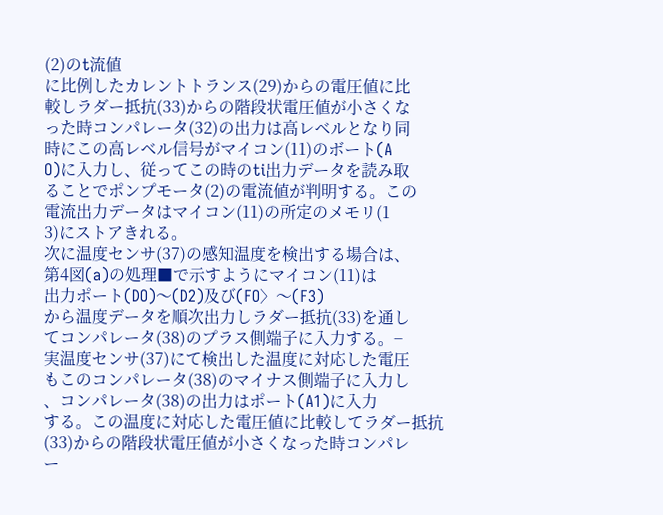(2)のt流値
に比例したカレントトランス(29)からの電圧値に比
較しラダー抵抗(33)からの階段状電圧値が小さくな
った時コンパレータ(32)の出力は高レベルとなり同
時にこの高レベル信号がマイコン(11)のボート(A
O)に入力し、従ってこの時のti出力データを読み取
ることでポンプモータ(2)の電流値が判明する。この
電流出力データはマイコン(11)の所定のメモリ(1
3)にストアきれる。
次に温度センサ(37)の感知温度を検出する場合は、
第4図(a)の処理■で示すようにマイコン(11)は
出力ポート(DO)〜(D2)及び(FO〉〜(F3)
から温度データを順次出力しラダー抵抗(33)を通し
てコンパレータ(38)のプラス側端子に入力する。−
実温度センサ(37)にて検出した温度に対応した電圧
もこのコンパレータ(38)のマイナス側端子に入力し
、コンパレータ(38)の出力はポート(A1)に入力
する。この温度に対応した電圧値に比較してラダー抵抗
(33)からの階段状電圧値が小さくなった時コンパレ
ー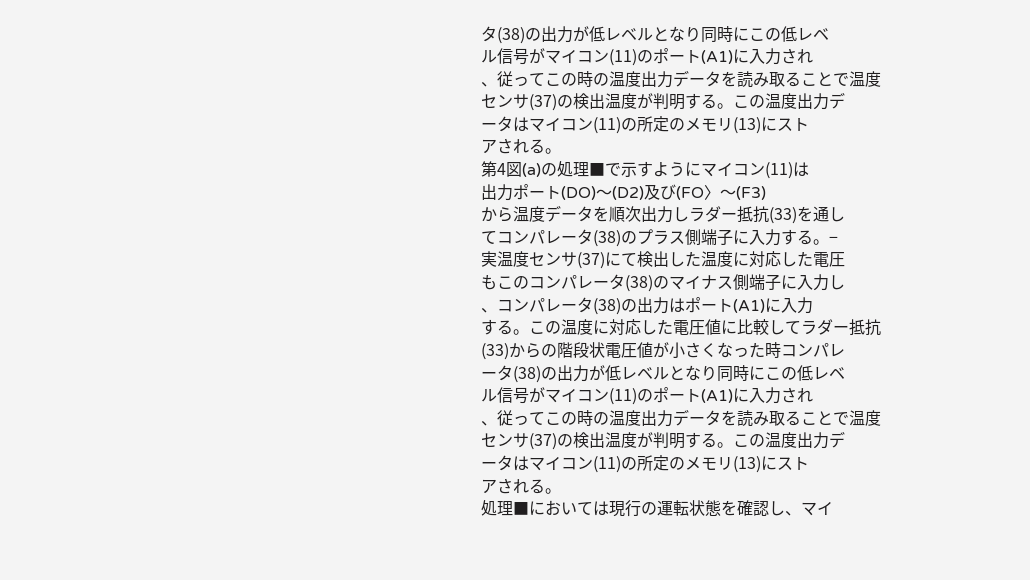タ(38)の出力が低レベルとなり同時にこの低レベ
ル信号がマイコン(11)のポート(A1)に入力され
、従ってこの時の温度出力データを読み取ることで温度
センサ(37)の検出温度が判明する。この温度出力デ
ータはマイコン(11)の所定のメモリ(13)にスト
アされる。
第4図(a)の処理■で示すようにマイコン(11)は
出力ポート(DO)〜(D2)及び(FO〉〜(F3)
から温度データを順次出力しラダー抵抗(33)を通し
てコンパレータ(38)のプラス側端子に入力する。−
実温度センサ(37)にて検出した温度に対応した電圧
もこのコンパレータ(38)のマイナス側端子に入力し
、コンパレータ(38)の出力はポート(A1)に入力
する。この温度に対応した電圧値に比較してラダー抵抗
(33)からの階段状電圧値が小さくなった時コンパレ
ータ(38)の出力が低レベルとなり同時にこの低レベ
ル信号がマイコン(11)のポート(A1)に入力され
、従ってこの時の温度出力データを読み取ることで温度
センサ(37)の検出温度が判明する。この温度出力デ
ータはマイコン(11)の所定のメモリ(13)にスト
アされる。
処理■においては現行の運転状態を確認し、マイ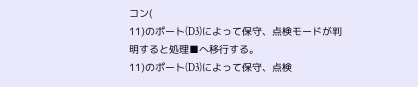コン(
11)のポート(D3)によって保守、点検モードが判
明すると処理■へ移行する。
11)のポート(D3)によって保守、点検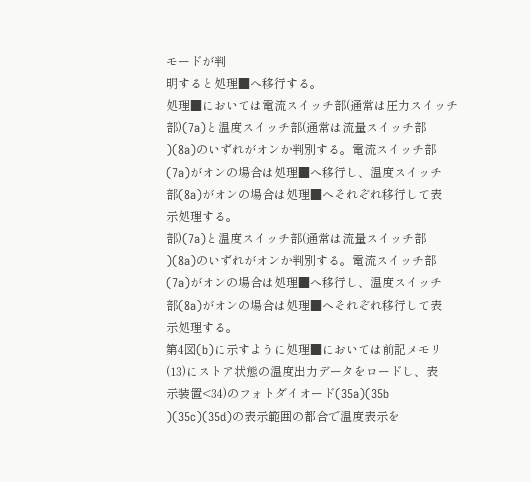モードが判
明すると処理■へ移行する。
処理■においては電流スイッチ部(通常は圧力スイッチ
部)(7a)と温度スイッチ部(通常は流量スイッチ部
)(8a)のいずれがオンか判別する。電流スイッチ部
(7a)がオンの場合は処理■へ移行し、温度スイッチ
部(8a)がオンの場合は処理■へそれぞれ移行して表
示処理する。
部)(7a)と温度スイッチ部(通常は流量スイッチ部
)(8a)のいずれがオンか判別する。電流スイッチ部
(7a)がオンの場合は処理■へ移行し、温度スイッチ
部(8a)がオンの場合は処理■へそれぞれ移行して表
示処理する。
第4図(b)に示すように処理■においては前記メモリ
(13)にストア状態の温度出力データをロードし、表
示装置<34)のフォトダイオード(35a)(35b
)(35c)(35d)の表示範囲の都合で温度表示を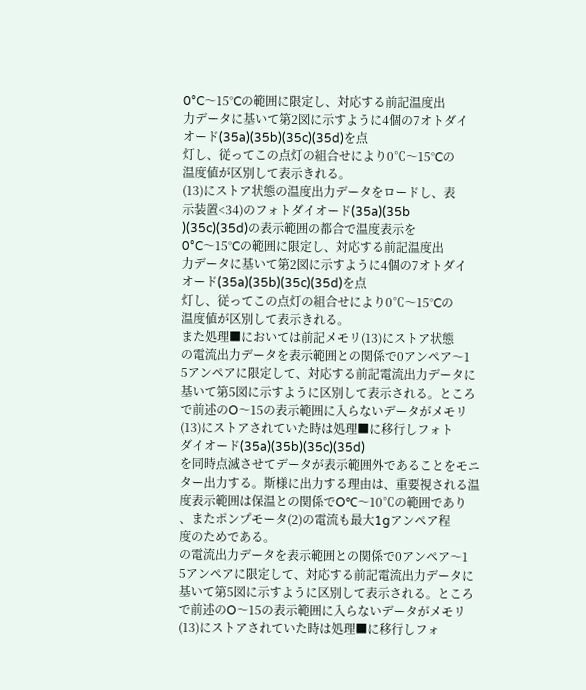0°C〜15°Cの範囲に限定し、対応する前記温度出
力データに基いて第2図に示すように4個の7オトダイ
オード(35a)(35b)(35c)(35d)を点
灯し、従ってこの点灯の組合せにより0℃〜15°Cの
温度値が区別して表示きれる。
(13)にストア状態の温度出力データをロードし、表
示装置<34)のフォトダイオード(35a)(35b
)(35c)(35d)の表示範囲の都合で温度表示を
0°C〜15°Cの範囲に限定し、対応する前記温度出
力データに基いて第2図に示すように4個の7オトダイ
オード(35a)(35b)(35c)(35d)を点
灯し、従ってこの点灯の組合せにより0℃〜15°Cの
温度値が区別して表示きれる。
また処理■においては前記メモリ(13)にストア状態
の電流出力データを表示範囲との関係で0アンペア〜1
5アンペアに限定して、対応する前記電流出力データに
基いて第5図に示すように区別して表示される。ところ
で前述のO〜15の表示範囲に入らないデータがメモリ
(13)にストアされていた時は処理■に移行しフォト
ダイオード(35a)(35b)(35c)(35d)
を同時点滅させてデータが表示範囲外であることをモニ
ター出力する。斯様に出力する理由は、重要視される温
度表示範囲は保温との関係でO℃〜10℃の範囲であり
、またポンプモータ(2)の電流も最大1gアンペア程
度のためである。
の電流出力データを表示範囲との関係で0アンペア〜1
5アンペアに限定して、対応する前記電流出力データに
基いて第5図に示すように区別して表示される。ところ
で前述のO〜15の表示範囲に入らないデータがメモリ
(13)にストアされていた時は処理■に移行しフォ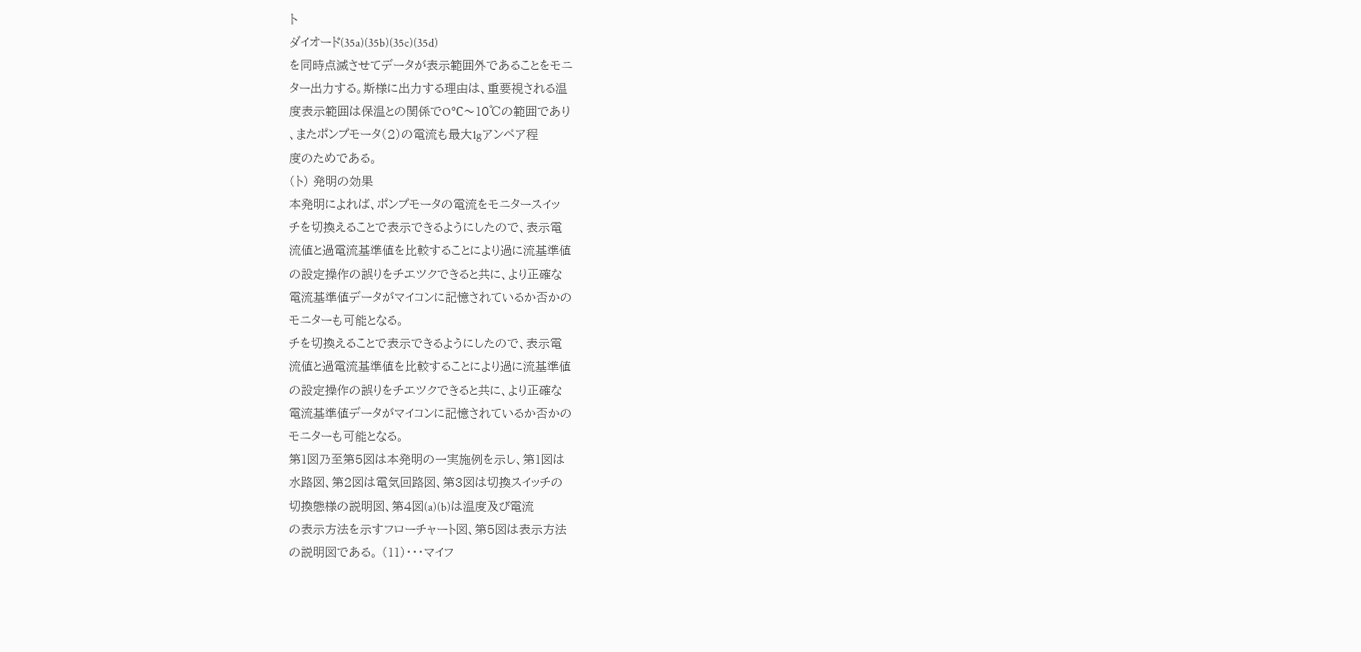ト
ダイオード(35a)(35b)(35c)(35d)
を同時点滅させてデータが表示範囲外であることをモニ
ター出力する。斯様に出力する理由は、重要視される温
度表示範囲は保温との関係でO℃〜10℃の範囲であり
、またポンプモータ(2)の電流も最大1gアンペア程
度のためである。
(ト) 発明の効果
本発明によれば、ポンプモータの電流をモニタースイッ
チを切換えることで表示できるようにしたので、表示電
流値と過電流基準値を比較することにより過に流基準値
の設定操作の誤りをチエツクできると共に、より正確な
電流基準値データがマイコンに記憶されているか否かの
モニターも可能となる。
チを切換えることで表示できるようにしたので、表示電
流値と過電流基準値を比較することにより過に流基準値
の設定操作の誤りをチエツクできると共に、より正確な
電流基準値データがマイコンに記憶されているか否かの
モニターも可能となる。
第1図乃至第5図は本発明の一実施例を示し、第1図は
水路図、第2図は電気回路図、第3図は切換スイッチの
切換態様の説明図、第4図(a)(b)は温度及び電流
の表示方法を示すフローチャート図、第5図は表示方法
の説明図である。 (11)・・・マイフ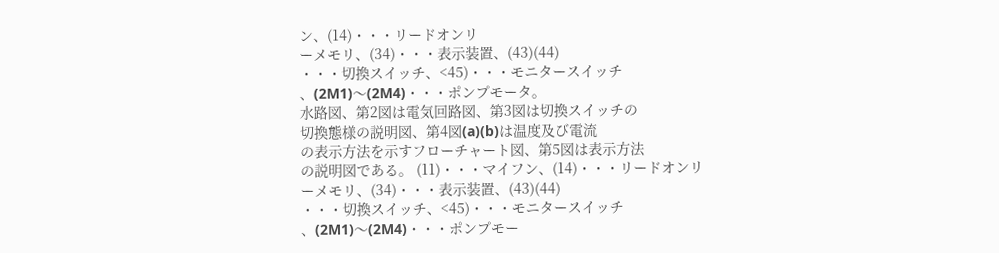ン、(14)・・・リードオンリ
ーメモリ、(34)・・・表示装置、(43)(44)
・・・切換スイッチ、<45)・・・モニタースイッチ
、(2M1)〜(2M4)・・・ポンプモータ。
水路図、第2図は電気回路図、第3図は切換スイッチの
切換態様の説明図、第4図(a)(b)は温度及び電流
の表示方法を示すフローチャート図、第5図は表示方法
の説明図である。 (11)・・・マイフン、(14)・・・リードオンリ
ーメモリ、(34)・・・表示装置、(43)(44)
・・・切換スイッチ、<45)・・・モニタースイッチ
、(2M1)〜(2M4)・・・ポンプモー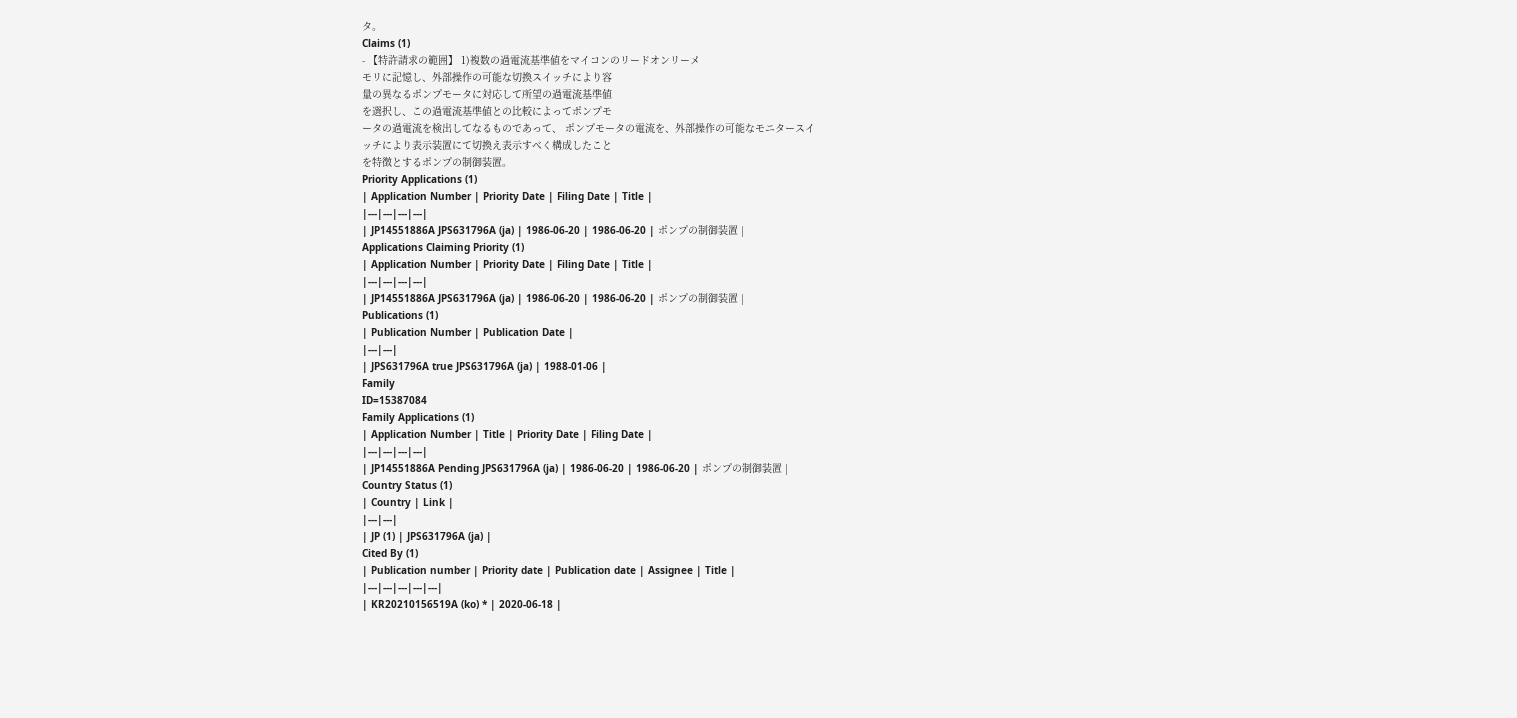タ。
Claims (1)
- 【特許請求の範囲】 1)複数の過電流基準値をマイコンのリードオンリーメ
モリに記憶し、外部操作の可能な切換スイッチにより容
量の異なるポンプモータに対応して所望の過電流基準値
を選択し、この過電流基準値との比較によってポンプモ
ータの過電流を検出してなるものであって、 ポンプモータの電流を、外部操作の可能なモニタースイ
ッチにより表示装置にて切換え表示すべく構成したこと
を特徴とするポンプの制御装置。
Priority Applications (1)
| Application Number | Priority Date | Filing Date | Title |
|---|---|---|---|
| JP14551886A JPS631796A (ja) | 1986-06-20 | 1986-06-20 | ポンプの制御装置 |
Applications Claiming Priority (1)
| Application Number | Priority Date | Filing Date | Title |
|---|---|---|---|
| JP14551886A JPS631796A (ja) | 1986-06-20 | 1986-06-20 | ポンプの制御装置 |
Publications (1)
| Publication Number | Publication Date |
|---|---|
| JPS631796A true JPS631796A (ja) | 1988-01-06 |
Family
ID=15387084
Family Applications (1)
| Application Number | Title | Priority Date | Filing Date |
|---|---|---|---|
| JP14551886A Pending JPS631796A (ja) | 1986-06-20 | 1986-06-20 | ポンプの制御装置 |
Country Status (1)
| Country | Link |
|---|---|
| JP (1) | JPS631796A (ja) |
Cited By (1)
| Publication number | Priority date | Publication date | Assignee | Title |
|---|---|---|---|---|
| KR20210156519A (ko) * | 2020-06-18 |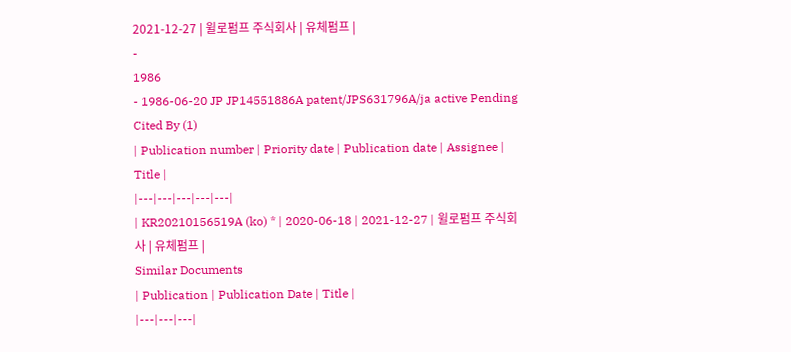2021-12-27 | 윌로펌프 주식회사 | 유체펌프 |
-
1986
- 1986-06-20 JP JP14551886A patent/JPS631796A/ja active Pending
Cited By (1)
| Publication number | Priority date | Publication date | Assignee | Title |
|---|---|---|---|---|
| KR20210156519A (ko) * | 2020-06-18 | 2021-12-27 | 윌로펌프 주식회사 | 유체펌프 |
Similar Documents
| Publication | Publication Date | Title |
|---|---|---|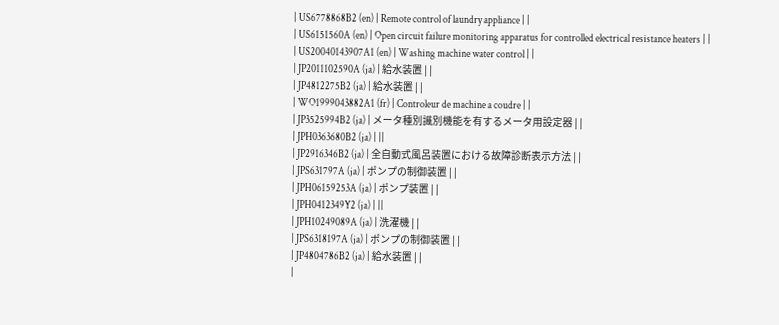| US6778868B2 (en) | Remote control of laundry appliance | |
| US6151560A (en) | Open circuit failure monitoring apparatus for controlled electrical resistance heaters | |
| US20040143907A1 (en) | Washing machine water control | |
| JP2011102590A (ja) | 給水装置 | |
| JP4812275B2 (ja) | 給水装置 | |
| WO1999043882A1 (fr) | Controleur de machine a coudre | |
| JP3525994B2 (ja) | メータ種別識別機能を有するメータ用設定器 | |
| JPH0363680B2 (ja) | ||
| JP2916346B2 (ja) | 全自動式風呂装置における故障診断表示方法 | |
| JPS631797A (ja) | ポンプの制御装置 | |
| JPH06159253A (ja) | ポンプ装置 | |
| JPH0412349Y2 (ja) | ||
| JPH10249089A (ja) | 洗濯機 | |
| JPS6318197A (ja) | ポンプの制御装置 | |
| JP4804786B2 (ja) | 給水装置 | |
|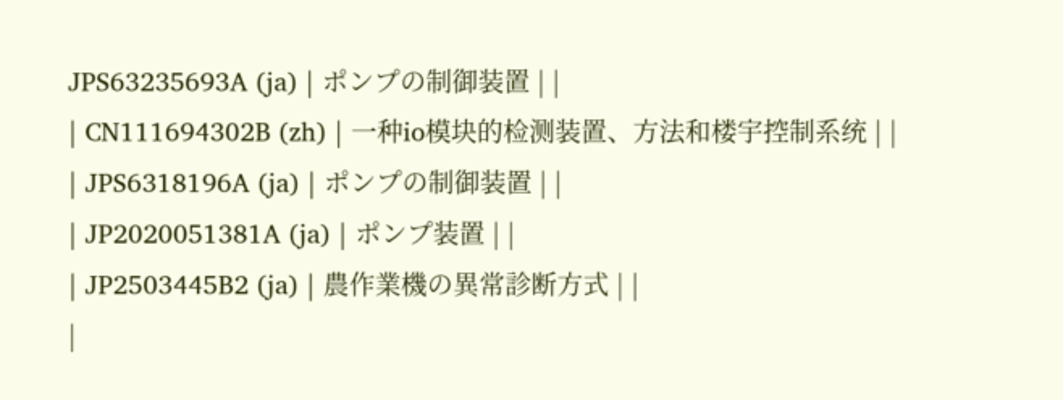JPS63235693A (ja) | ポンプの制御装置 | |
| CN111694302B (zh) | 一种io模块的检测装置、方法和楼宇控制系统 | |
| JPS6318196A (ja) | ポンプの制御装置 | |
| JP2020051381A (ja) | ポンプ装置 | |
| JP2503445B2 (ja) | 農作業機の異常診断方式 | |
|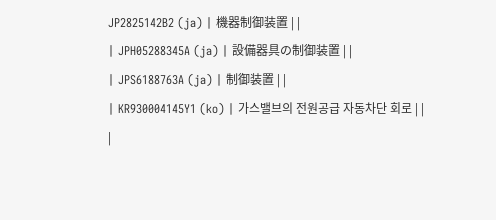JP2825142B2 (ja) | 機器制御装置 | |
| JPH05288345A (ja) | 設備器具の制御装置 | |
| JPS6188763A (ja) | 制御装置 | |
| KR930004145Y1 (ko) | 가스밸브의 전원공급 자동차단 회로 | |
|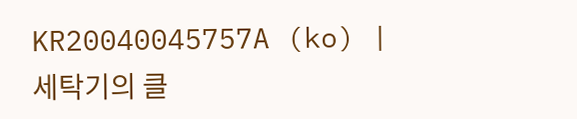KR20040045757A (ko) | 세탁기의 클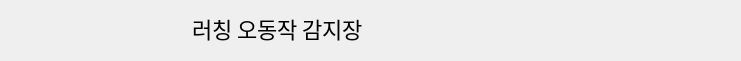러칭 오동작 감지장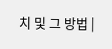치 및 그 방법 |